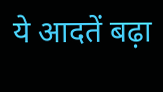ये आदतें बढ़ा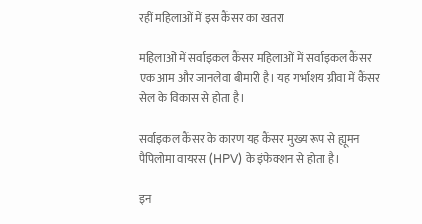रहीं महिलाओं में इस कैंसर का खतरा

महिलाओं में सर्वाइकल कैंसर महिलाओं में सर्वाइकल कैंसर एक आम और जानलेवा बीमारी है। यह गर्भाशय ग्रीवा में कैंसर सेल के विकास से होता है।

सर्वाइकल कैंसर के कारण यह कैंसर मुख्य रूप से ह्यूमन पैपिलोमा वायरस (HPV) के इंफेक्शन से होता है।

इन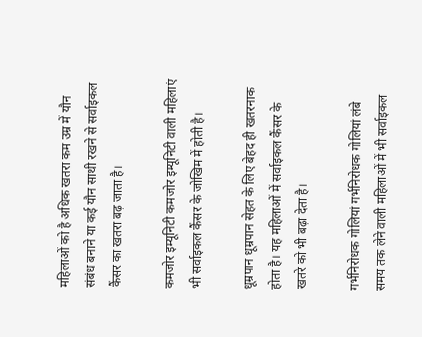महिलाओं को है अधिक खतरा कम उम्र में यौन संबंध बनाने या कई यौन साथी रखने से सर्वाइकल कैंसर का खतरा बढ़ जाता है।

कमजोर इम्यूनिटी कमजोर इम्यूनिटी वाली महिलाएं भी सर्वाइकल कैंसर के जोखिम में होती है।

धूम्रपान धूम्रपान सेहत के लिए बेहद ही खतरनाक होता है। यह महिलाओं में सर्वाइकल कैंसर के खतरे को भी बढ़ा देता है।

गर्भनिरोधक गोलियां गर्भनिरोधक गोलियां लंबे समय तक लेने वाली महिलाओं में भी सर्वाइकल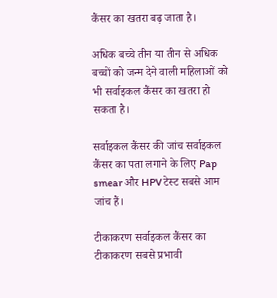कैंसर का खतरा बढ़ जाता है।

अधिक बच्चे तीन या तीन से अधिक बच्चों को जन्म देने वाली महिलाओं को भी सर्वाइकल कैंसर का खतरा हो सकता है।

सर्वाइकल कैंसर की जांच सर्वाइकल कैंसर का पता लगाने के लिए Pap smear और HPV टेस्ट सबसे आम जांच हैं।

टीकाकरण सर्वाइकल कैंसर का टीकाकरण सबसे प्रभावी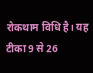रोकथाम विधि है। यह टीका 9 से 26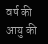वर्ष की आयु की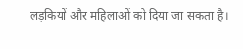लड़कियों और महिलाओं को दिया जा सकता है।